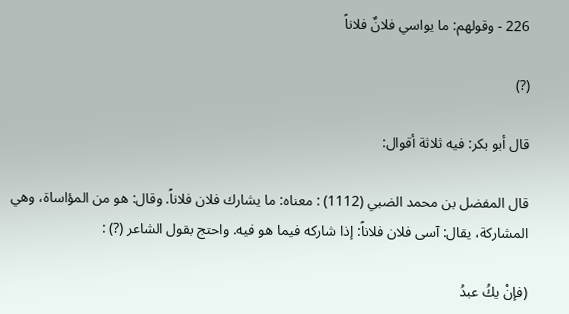226 - وقولهم: ما يواسي فلانٌ فلاناً

(?)

قال أبو بكر: فيه ثلاثة أقوال:

قال المفضل بن محمد الضبي (1112) : معناه: ما يشارك فلان فلاناً. وقال: هو من المؤاساة، وهي المشاركة، يقال: آسى فلان فلاناً: إذا شاركه فيما هو فيه. واحتج بقول الشاعر (?) :

(فإنْ يكُ عبدُ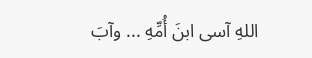اللهِ آسى ابنَ أُمِّهِ ... وآبَ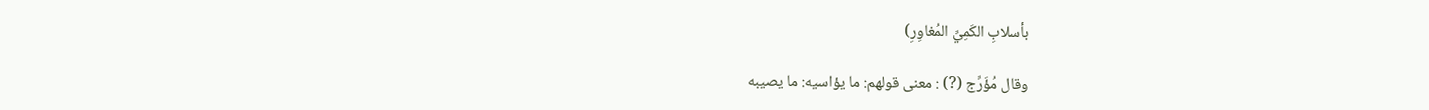بأسلابِ الكَمِيِّ المُغاوِرِ)

وقال مُؤَرِّج (?) : معنى قولهم: ما يؤاسيه: ما يصيبه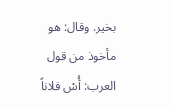بخير. وقال: هو مأخوذ من قول العرب: أُسْ فلاناً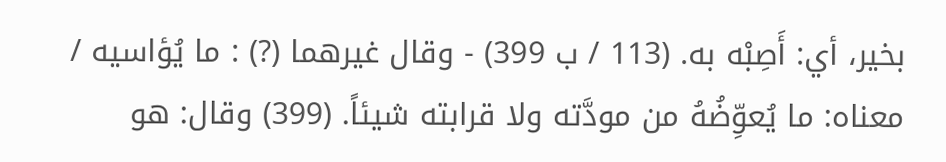بخير، أي: أَصِبْه به. (113 / ب 399) - وقال غيرهما (?) : ما يُؤاسيه / معناه: ما يُعوِّضُهُ من مودَّته ولا قرابته شيئاً. (399) وقال: هو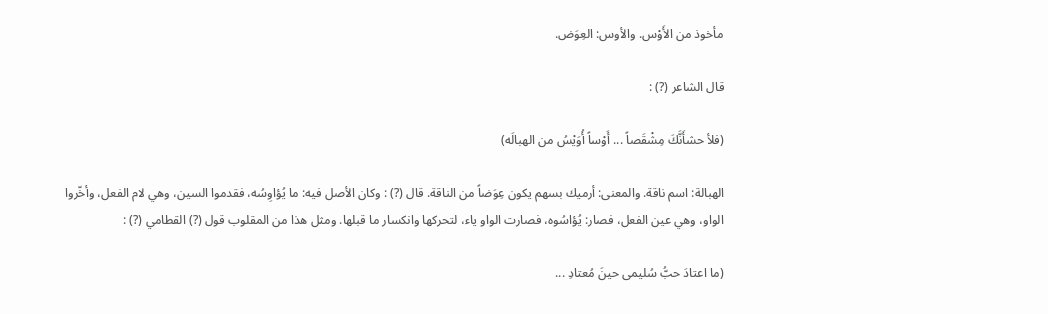مأخوذ من الأَوْس. والأوس: العِوَض.

قال الشاعر (?) :

(فلأ حشأَنَّكَ مِشْقَصاً ... أَوْساً أُوَيْسُ من الهبالَه)

الهبالة: اسم ناقة. والمعنى: أرميك بسهم يكون عِوَضاً من الناقة. قال (?) : وكان الأصل فيه: ما يُؤاوِسُه، فقدموا السين، وهي لام الفعل، وأخّروا الواو، وهي عين الفعل، فصار: يُؤاسُوه، فصارت الواو ياء، لتحركها وانكسار ما قبلها. ومثل هذا من المقلوب قول (?) القطامي (?) :

(ما اعتادَ حبُّ سُليمى حينَ مُعتادِ ...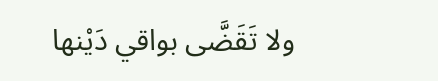ولا تَقَضَّى بواقي دَيْنها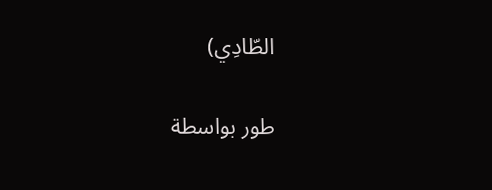الطّادِي)

طور بواسطة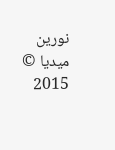نورين ميديا © 2015